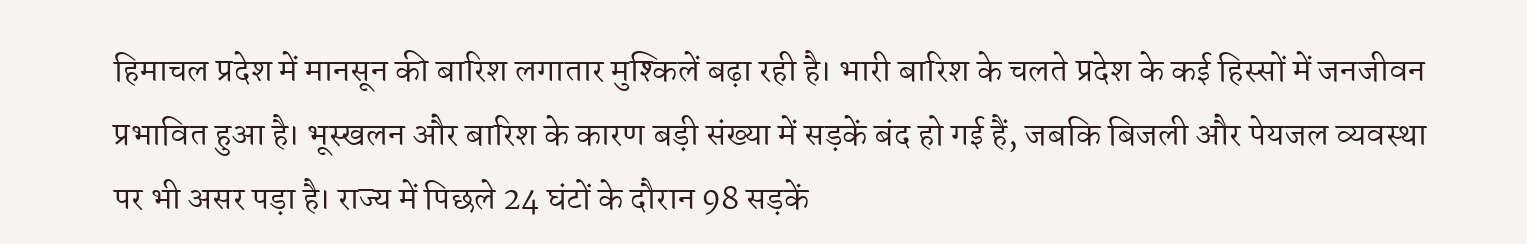हिमाचल प्रदेश में मानसून की बारिश लगातार मुश्किलें बढ़ा रही है। भारी बारिश के चलते प्रदेश के कई हिस्सों में जनजीवन प्रभावित हुआ है। भूस्खलन और बारिश के कारण बड़ी संख्या में सड़कें बंद हो गई हैं, जबकि बिजली और पेयजल व्यवस्था पर भी असर पड़ा है। राज्य में पिछले 24 घंटों के दौरान 98 सड़कें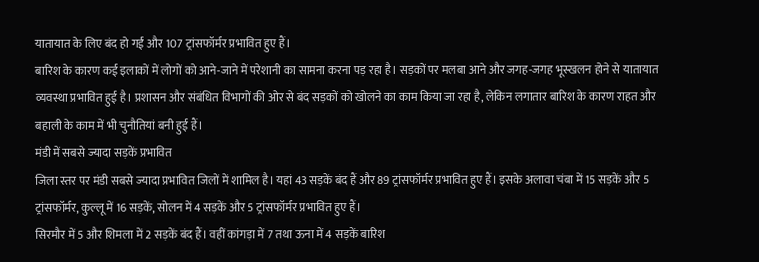यातायात के लिए बंद हो गईं और 107 ट्रांसफॉर्मर प्रभावित हुए हैं।
बारिश के कारण कई इलाकों में लोगों को आने-जाने में परेशानी का सामना करना पड़ रहा है। सड़कों पर मलबा आने और जगह-जगह भूस्खलन होने से यातायात व्यवस्था प्रभावित हुई है। प्रशासन और संबंधित विभागों की ओर से बंद सड़कों को खोलने का काम किया जा रहा है, लेकिन लगातार बारिश के कारण राहत और बहाली के काम में भी चुनौतियां बनी हुई हैं।
मंडी में सबसे ज्यादा सड़कें प्रभावित
जिला स्तर पर मंडी सबसे ज्यादा प्रभावित जिलों में शामिल है। यहां 43 सड़कें बंद हैं और 89 ट्रांसफॉर्मर प्रभावित हुए हैं। इसके अलावा चंबा में 15 सड़कें और 5 ट्रांसफॉर्मर, कुल्लू में 16 सड़कें, सोलन में 4 सड़कें और 5 ट्रांसफॉर्मर प्रभावित हुए हैं।
सिरमौर में 5 और शिमला में 2 सड़कें बंद हैं। वहीं कांगड़ा में 7 तथा ऊना में 4 सड़कें बारिश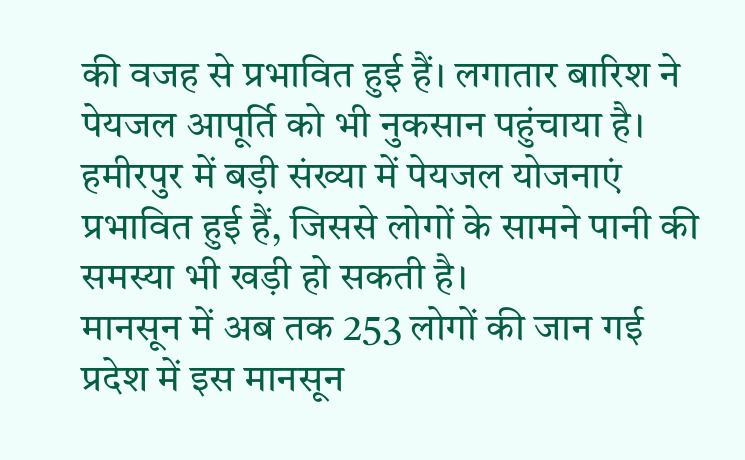की वजह से प्रभावित हुई हैं। लगातार बारिश ने पेयजल आपूर्ति को भी नुकसान पहुंचाया है। हमीरपुर में बड़ी संख्या में पेयजल योजनाएं प्रभावित हुई हैं, जिससे लोगों के सामने पानी की समस्या भी खड़ी हो सकती है।
मानसून में अब तक 253 लोगों की जान गई
प्रदेश में इस मानसून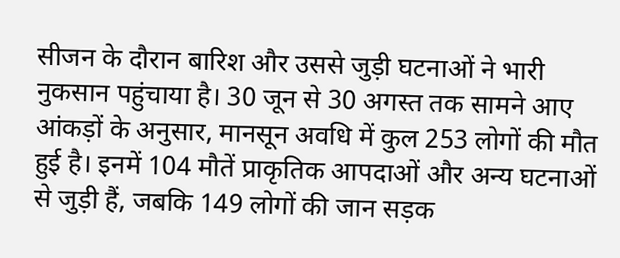सीजन के दौरान बारिश और उससे जुड़ी घटनाओं ने भारी नुकसान पहुंचाया है। 30 जून से 30 अगस्त तक सामने आए आंकड़ों के अनुसार, मानसून अवधि में कुल 253 लोगों की मौत हुई है। इनमें 104 मौतें प्राकृतिक आपदाओं और अन्य घटनाओं से जुड़ी हैं, जबकि 149 लोगों की जान सड़क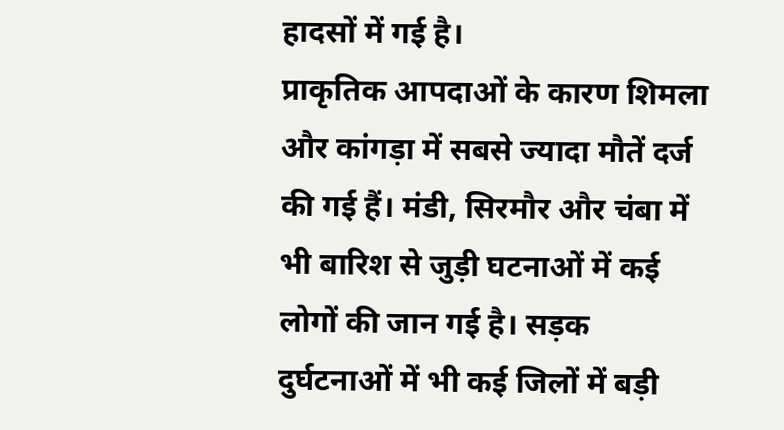हादसों में गई है।
प्राकृतिक आपदाओं के कारण शिमला और कांगड़ा में सबसे ज्यादा मौतें दर्ज की गई हैं। मंडी, सिरमौर और चंबा में भी बारिश से जुड़ी घटनाओं में कई लोगों की जान गई है। सड़क दुर्घटनाओं में भी कई जिलों में बड़ी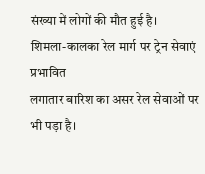संख्या में लोगों की मौत हुई है।
शिमला-कालका रेल मार्ग पर ट्रेन सेवाएं प्रभावित
लगातार बारिश का असर रेल सेवाओं पर भी पड़ा है।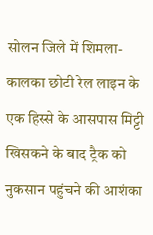सोलन जिले में शिमला-कालका छोटी रेल लाइन के एक हिस्से के आसपास मिट्टी खिसकने के बाद ट्रैक को नुकसान पहुंचने की आशंका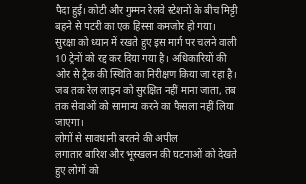पैदा हुई। कोटी और गुम्मन रेलवे स्टेशनों के बीच मिट्टी बहने से पटरी का एक हिस्सा कमजोर हो गया।
सुरक्षा को ध्यान में रखते हुए इस मार्ग पर चलने वाली 10 ट्रेनों को रद्द कर दिया गया है। अधिकारियों की ओर से ट्रैक की स्थिति का निरीक्षण किया जा रहा है। जब तक रेल लाइन को सुरक्षित नहीं माना जाता, तब तक सेवाओं को सामान्य करने का फैसला नहीं लिया जाएगा।
लोगों से सावधानी बरतने की अपील
लगातार बारिश और भूस्खलन की घटनाओं को देखते हुए लोगों को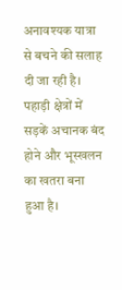अनावश्यक यात्रा से बचने की सलाह दी जा रही है। पहाड़ी क्षेत्रों में सड़कें अचानक बंद होने और भूस्खलन का खतरा बना हुआ है।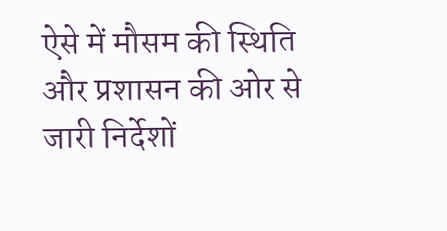ऐसे में मौसम की स्थिति और प्रशासन की ओर से जारी निर्देशों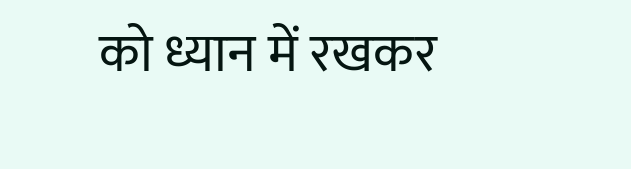को ध्यान में रखकर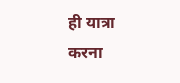ही यात्रा करना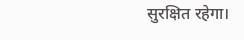सुरक्षित रहेगा।